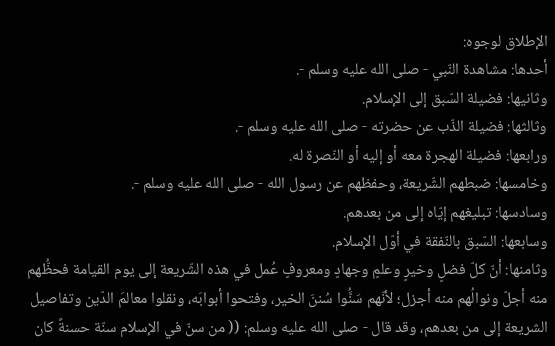الإطلاق لوجوه:
أحدها: مشاهدة النّبي - صلى الله عليه وسلم -.
وثانيها: فضيلة السّبق إلى الإسلام.
وثالثها: فضيلة الذّب عن حضرته - صلى الله عليه وسلم -.
ورابعها: فضيلة الهجرة معه أو إليه أو النّصرة له.
وخامسها: ضبطهم الشّريعة، وحفظهم عن رسول الله - صلى الله عليه وسلم -.
وسادسها: تبليغهم إيّاه إلى من بعدهم.
وسابعها: السّبق بالنّفقة في أوّل الإسلام.
وثامنها: أنّ كلّ فضلٍ وخيرٍ وعلمٍ وجهادٍ ومعروفٍ عُمل في هذه الشّريعة إلى يوم القيامة فحظُّهم منه أجلّ ونوالُهم منه أجزل؛ لأنّهم سَنَُّوا سُننَ الخير، وفتحوا أبوابَه، ونقلوا معالمَ الدّين وتفاصيل الشريعة إلى من بعدهم، وقد قال - صلى الله عليه وسلم: (( من سنّ في الإسلام سنّة حسنةً كان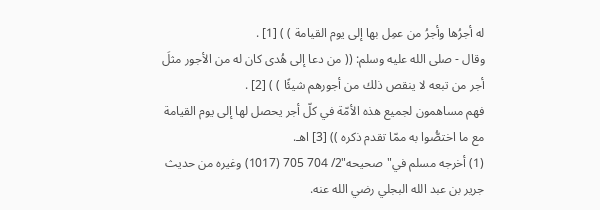له أجرُها وأجرُ من عمِل بها إلى يوم القيامة ) ) [1] .
وقال - صلى الله عليه وسلم: (( من دعا إلى هُدى كان له من الأجور مثلَ أجر من تبعه لا ينقص ذلك من أجورهم شيئًا ) ) [2] .
فهم مساهمون لجميع هذه الأمّة في كلّ أجر يحصل لها إلى يوم القيامة مع ما اختصُّوا به ممّا تقدم ذكره )) [3] اهـ.
(1) أخرجه مسلم في"صحيحه"2/ 704 705 (1017) وغيره من حديث جرير بن عبد الله البجلي رضي الله عنه.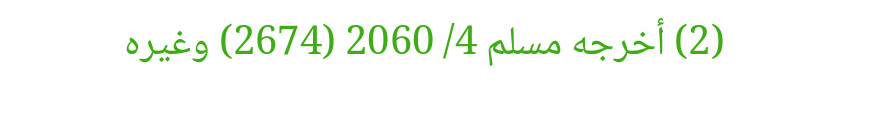(2) أخرجه مسلم 4/ 2060 (2674) وغيره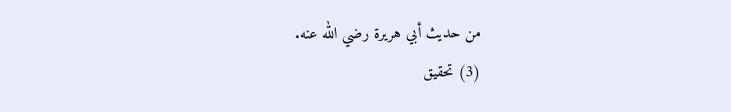من حديث أبي هريرة رضي الله عنه.
(3) تحقيق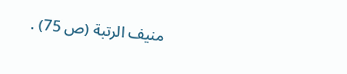منيف الرتبة (ص 75) .